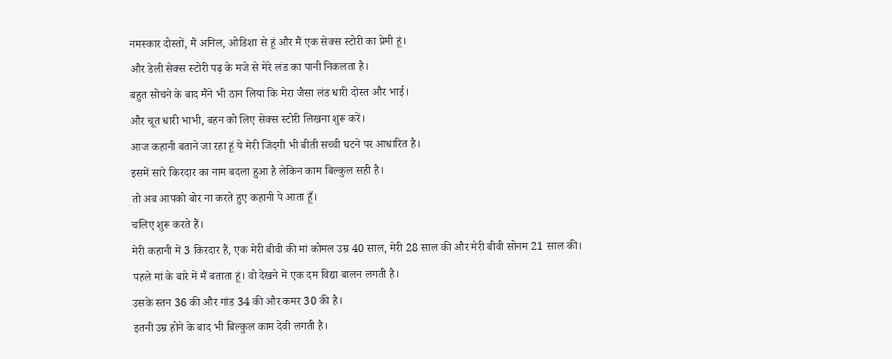नमस्कार दोस्तों, मैं अनिल, ओडिशा से हूं और मैं एक सेक्स स्टोरी का प्रेमी हूं।
और डेली सेक्स स्टोरी पढ़ के मजे से मेरे लंड का पानी निकलता है।
बहुत सोचने के बाद मैंने भी ठान लिया कि मेरा जैसा लंड धारी दोस्त और भाई।
और चूत धारी भाभी, बहन को लिए सेक्स स्टोरी लिखना शुरू करें।
आज कहानी बताने जा रहा हूं ये मेरी जिंदगी भी बीती सच्ची घटने पर आधारित है।
इसमें सारे किरदार का नाम बदला हुआ है लेकिन काम बिल्कुल सही है।
तो अब आपको बोर ना करते हुए कहानी पे आता हूँ।
चलिए शुरू करते हैं।
मेरी कहानी में 3 किरदार हैं, एक मेरी बीवी की मां कोमल उम्र 40 साल, मेरी 28 साल की और मेरी बीवी सोनम 21 साल की।
पहले मां के बारे में मैं बताता हूं। वो देखने में एक दम विद्या बालन लगती है।
उसके स्तन 36 की और गांड 34 की और कमर 30 की है।
इतनी उम्र होने के बाद भी बिल्कुल काम देवी लगती है।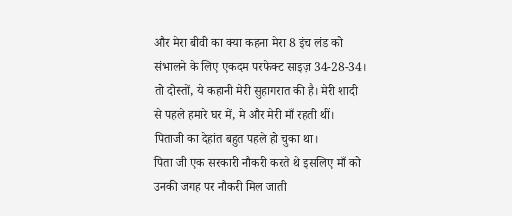और मेरा बीवी का क्या कहना मेरा 8 इंच लंड को संभालने के लिए एकदम परफेक्ट साइज़ 34-28-34।
तो दोस्तों, ये कहानी मेरी सुहागरात की है। मेरी शादी से पहले हमारे घर में, मे और मेरी माँ रहती थीं।
पिताजी का देहांत बहुत पहले हो चुका था।
पिता जी एक सरकारी नौकरी करते थे इसलिए माँ को उनकी जगह पर नौकरी मिल जाती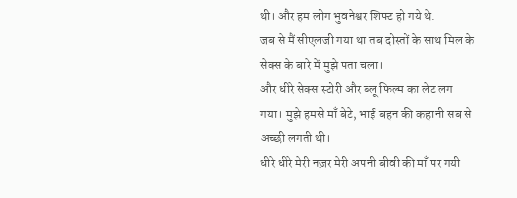थी। और हम लोग भुवनेश्वर शिफ्ट हो गये थे.
जब से मैं सीएलजी गया था तब दोस्तों के साथ मिल के सेक्स के बारे में मुझे पता चला।
और धीरे सेक्स स्टोरी और ब्लू फिल्म का लेट लग गया। मुझे हमसे माँ बेटे, भाई बहन की कहानी सब से अच्छी लगती थी।
धीरे धीरे मेरी नज़र मेरी अपनी बीवी की माँ पर गयी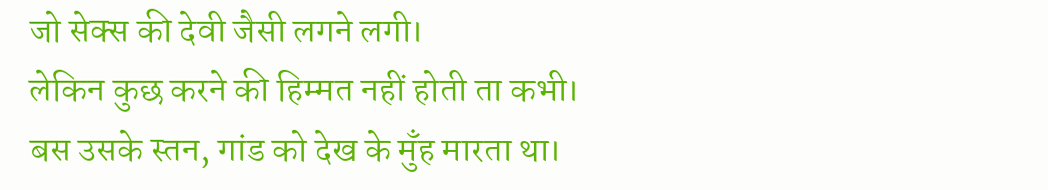जो सेक्स की देवी जैसी लगने लगी।
लेकिन कुछ करने की हिम्मत नहीं होती ता कभी।
बस उसके स्तन, गांड को देख के मुँह मारता था।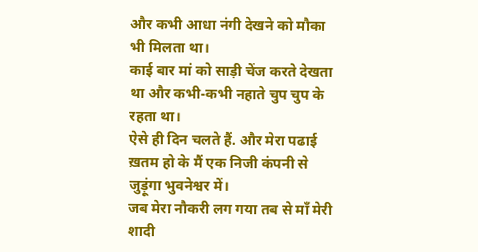और कभी आधा नंगी देखने को मौका भी मिलता था।
काई बार मां को साड़ी चेंज करते देखता था और कभी-कभी नहाते चुप चुप के रहता था।
ऐसे ही दिन चलते हैं. और मेरा पढाई ख़तम हो के मैं एक निजी कंपनी से जुड़ूंगा भुवनेश्वर में।
जब मेरा नौकरी लग गया तब से माँ मेरी शादी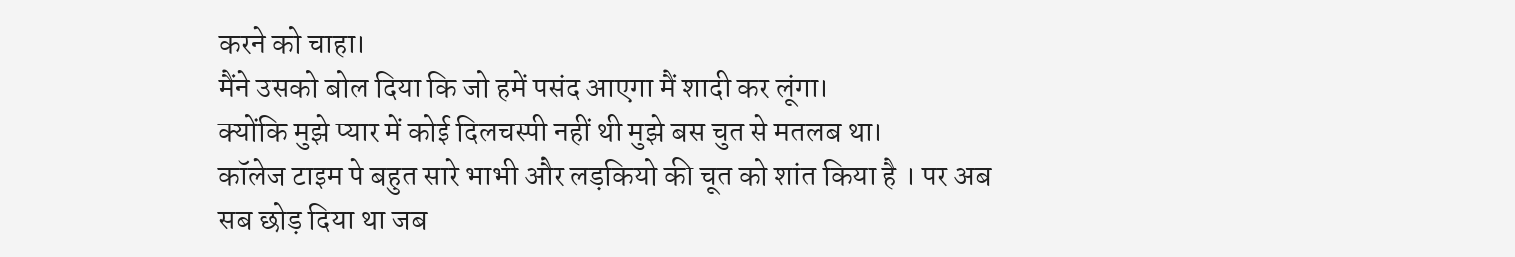करने को चाहा।
मैंने उसको बोल दिया कि जो हमें पसंद आएगा मैं शादी कर लूंगा।
क्योंकि मुझे प्यार में कोई दिलचस्पी नहीं थी मुझे बस चुत से मतलब था।
कॉलेज टाइम पे बहुत सारे भाभी और लड़कियो की चूत को शांत किया है । पर अब सब छोड़ दिया था जब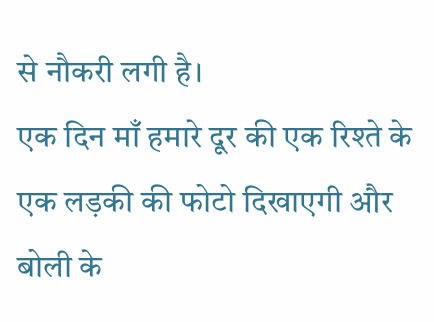से नौकरी लगी है।
एक दिन माँ हमारे दूर की एक रिश्ते के एक लड़की की फोटो दिखाएगी और बोली के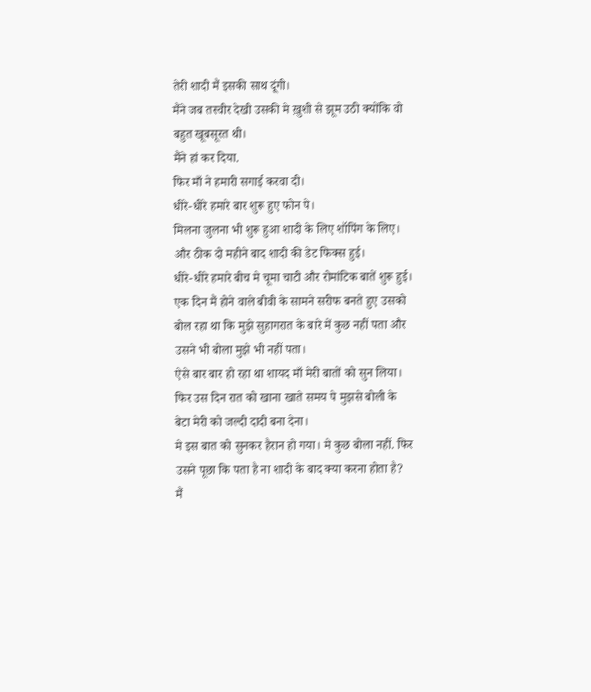तेरी शादी मैं इसकी साथ दूंगी।
मैंने जब तस्वीर देखी उसकी मे ख़ुशी से झूम उठी क्योंकि वो बहुत खूबसूरत थी।
मैंने हां कर दिया.
फिर माँ ने हमारी सगाई करवा दी।
धीरे-धीरे हमारे बार शुरू हुए फोन पे।
मिलना जुलना भी शुरू हुआ शादी के लिए शॉपिंग के लिए।
और ठीक दो महीने बाद शादी की डेट फिक्स हुई।
धीरे-धीरे हमारे बीच मे चूमा चाटी और रोमांटिक बातें शुरू हुई।
एक दिन मैं होने वाले बीवी के सामने सरीफ बनते हुए उसको बोल रहा था कि मुझे सुहागरात के बारे में कुछ नहीं पता और उसने भी बोला मुझे भी नहीं पता।
ऐसे बार बार हो रहा था शायद माँ मेरी बातों को सुन लिया।
फिर उस दिन रात को खाना खाते समय पे मुझसे बोली के बेटा मेरी को जल्दी दादी बना देना।
मे इस बात को सुनकर हैरान हो गया। मे कुछ बोला नहीं. फिर उसने पूछा कि पता है ना शादी के बाद क्या करना होता है?
मैं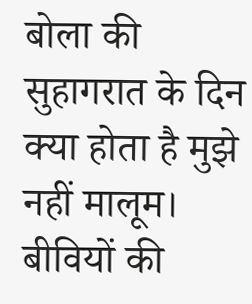बोला की सुहागरात के दिन क्या होता है मुझे नहीं मालूम।
बीवियों की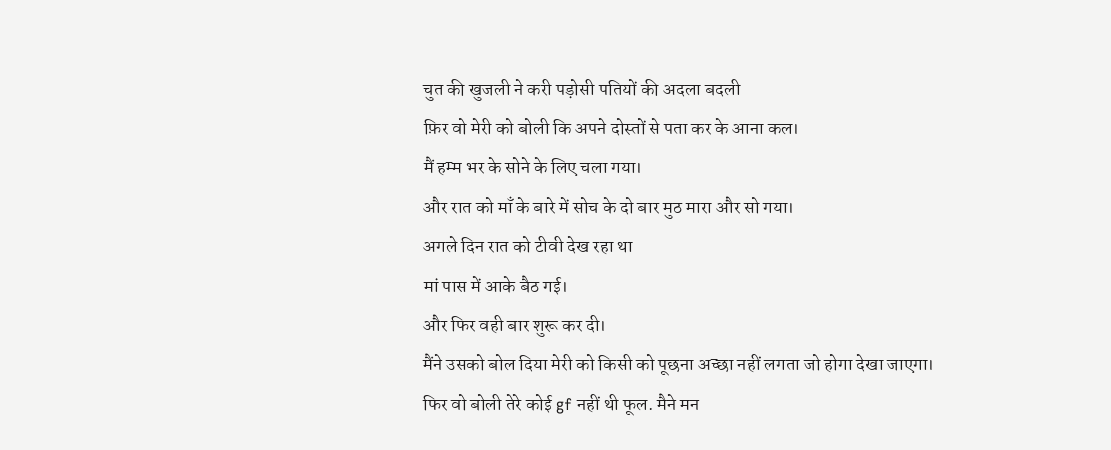चुत की खुजली ने करी पड़ोसी पतियों की अदला बदली
फ़िर वो मेरी को बोली कि अपने दोस्तों से पता कर के आना कल।
मैं हम्म भर के सोने के लिए चला गया।
और रात को माँ के बारे में सोच के दो बार मुठ मारा और सो गया।
अगले दिन रात को टीवी देख रहा था
मां पास में आके बैठ गई।
और फिर वही बार शुरू कर दी।
मैंने उसको बोल दिया मेरी को किसी को पूछना अच्छा नहीं लगता जो होगा देखा जाएगा।
फिर वो बोली तेरे कोई gf नहीं थी फूल. मैने मन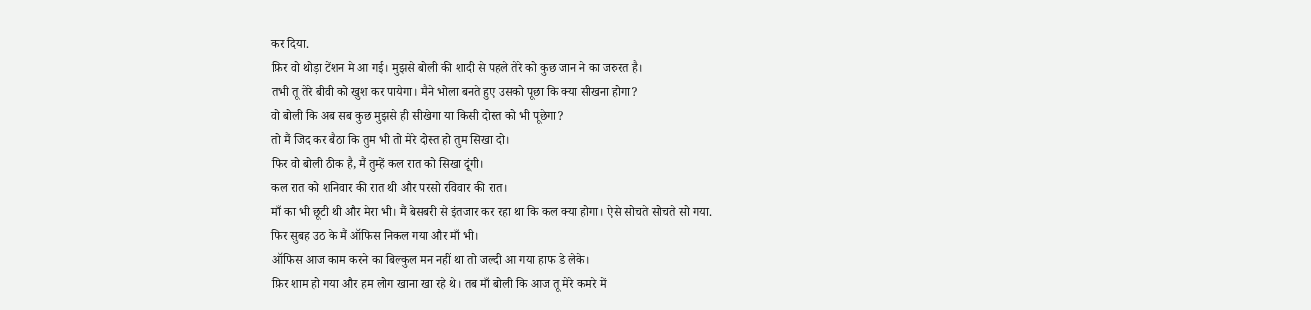कर दिया.
फ़िर वो थोड़ा टेंशन मे आ गई। मुझसे बोली की शादी से पहले तेरे को कुछ जान ने का जरुरत है।
तभी तू तेरे बीवी को खुश कर पायेगा। मैने भोला बनते हुए उसको पूछा कि क्या सीखना होगा?
वो बोली कि अब सब कुछ मुझसे ही सीखेगा या किसी दोस्त को भी पूछेगा?
तो मैं जिद कर बैठा कि तुम भी तो मेरे दोस्त हो तुम सिखा दो।
फिर वो बोली ठीक है, मैं तुम्हें कल रात को सिखा दूंगी।
कल रात को शनिवार की रात थी और परसो रविवार की रात।
माँ का भी छूटी थी और मेरा भी। मैं बेसबरी से इंतजार कर रहा था कि कल क्या होगा। ऐसे सोचते सोचते सो गया.
फिर सुबह उठ के मैं ऑफिस निकल गया और माँ भी।
ऑफिस आज काम करने का बिल्कुल मन नहीं था तो जल्दी आ गया हाफ डे लेके।
फ़िर शाम हो गया और हम लोग खाना खा रहे थे। तब माँ बोली कि आज तू मेरे कमरे में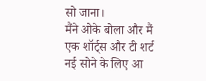सो जाना।
मैंने ओके बोला और मैं एक शॉर्ट्स और टी शर्ट नई सोने के लिए आ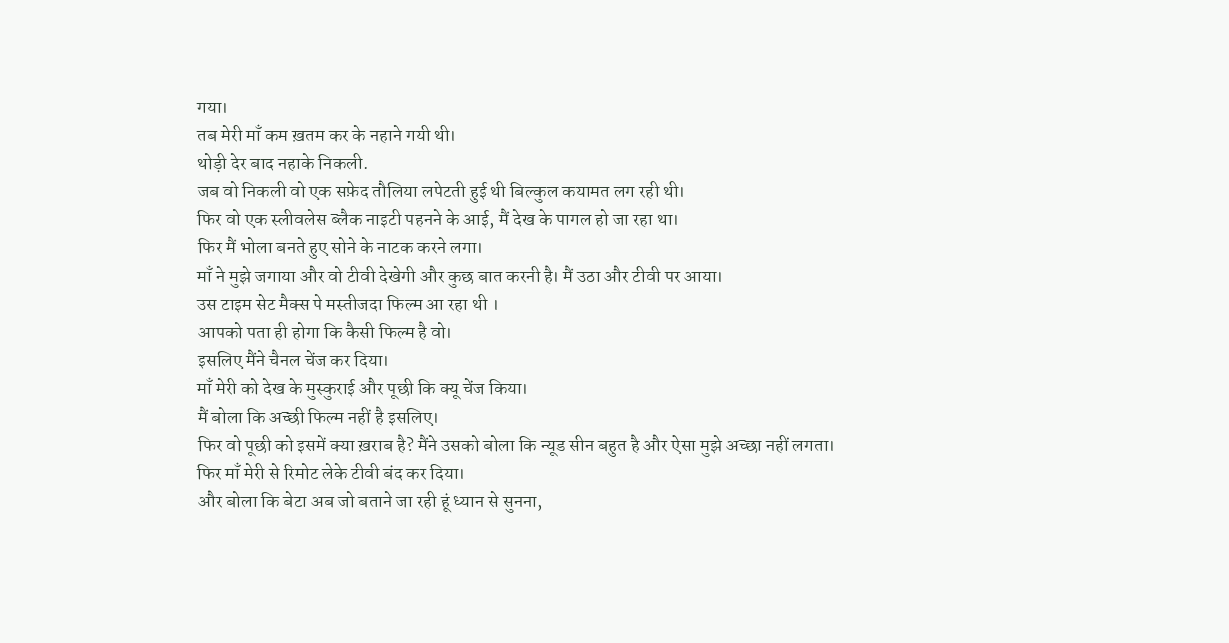गया।
तब मेरी माँ कम ख़तम कर के नहाने गयी थी।
थोड़ी देर बाद नहाके निकली.
जब वो निकली वो एक सफ़ेद तौलिया लपेटती हुई थी बिल्कुल कयामत लग रही थी।
फिर वो एक स्लीवलेस ब्लैक नाइटी पहनने के आई, मैं देख के पागल हो जा रहा था।
फिर मैं भोला बनते हुए सोने के नाटक करने लगा।
माँ ने मुझे जगाया और वो टीवी देखेगी और कुछ बात करनी है। मैं उठा और टीवी पर आया।
उस टाइम सेट मैक्स पे मस्तीजदा फिल्म आ रहा थी ।
आपको पता ही होगा कि कैसी फिल्म है वो।
इसलिए मैंने चैनल चेंज कर दिया।
माँ मेरी को देख के मुस्कुराई और पूछी कि क्यू चेंज किया।
मैं बोला कि अच्छी फिल्म नहीं है इसलिए।
फिर वो पूछी को इसमें क्या ख़राब है? मैंने उसको बोला कि न्यूड सीन बहुत है और ऐसा मुझे अच्छा नहीं लगता।
फिर माँ मेरी से रिमोट लेके टीवी बंद कर दिया।
और बोला कि बेटा अब जो बताने जा रही हूं ध्यान से सुनना,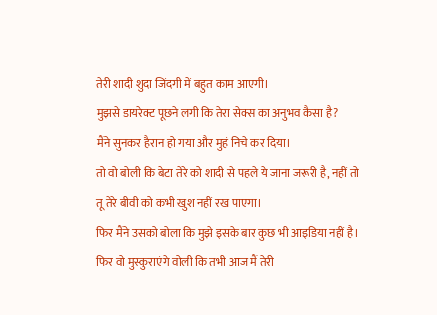तेरी शादी शुदा जिंदगी में बहुत काम आएगी।
मुझसे डायरेक्ट पूछने लगी कि तेरा सेक्स का अनुभव कैसा है?
मैंने सुनकर हैरान हो गया और मुहं निचे कर दिया।
तो वो बोली कि बेटा तेरे को शादी से पहले ये जाना जरूरी है, नहीं तो तू तेरे बीवी को कभी खुश नहीं रख पाएगा।
फिर मैंने उसको बोला कि मुझे इसके बार कुछ भी आइडिया नहीं है।
फिर वो मुस्कुराएंगे वोली कि तभी आज मैं तेरी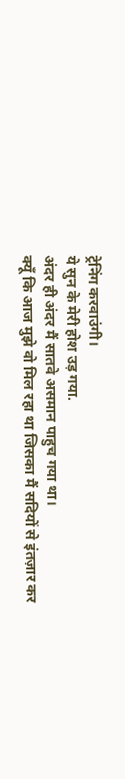ट्रेनिंग करवाउंगी।
ये सुन के मेरी होश उड़ गया.
अंदर ही अंदर मैं सातवे असमान पाहुच गया था।
क्यूँ कि आज मुझे वो मिल रहा था जिसका मैं सदियों से इंतज़ार कर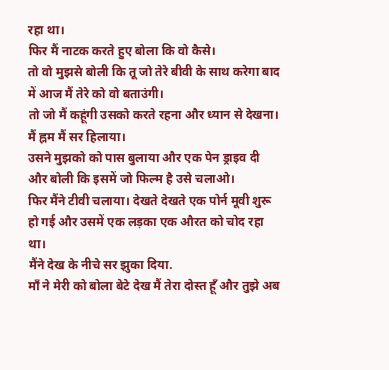रहा था।
फिर मैं नाटक करते हुए बोला कि वो कैसे।
तो वो मुझसे बोली कि तू जो तेरे बीवी के साथ करेगा बाद में आज मैं तेरे को वो बताउंगी।
तो जो मैं कहूंगी उसको करते रहना और ध्यान से देखना। मैं ह्नम मैं सर हिलाया।
उसने मुझको को पास बुलाया और एक पेन ड्राइव दी और बोली कि इसमें जो फिल्म है उसे चलाओ।
फिर मैंने टीवी चलाया। देखते देखते एक पोर्न मूवी शुरू हो गई और उसमें एक लड़का एक औरत को चोद रहा था।
मैंने देख के नीचे सर झुका दिया.
माँ ने मेरी को बोला बेटे देख मैं तेरा दोस्त हूँ और तुझे अब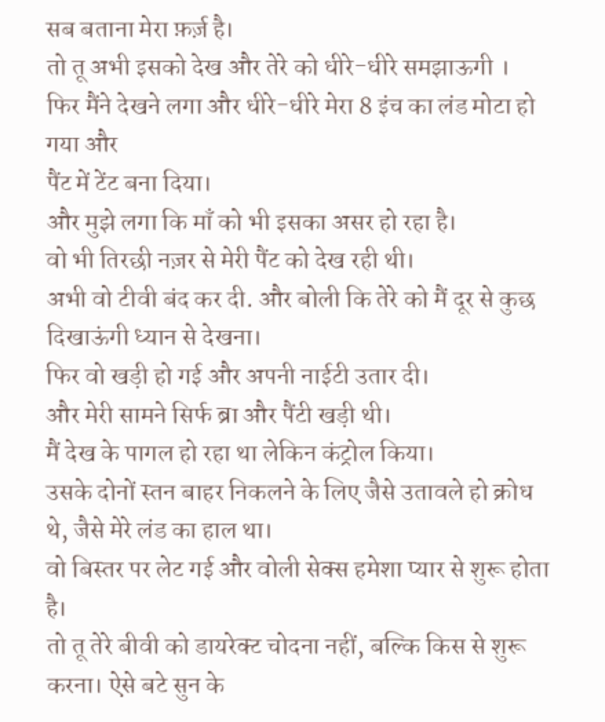सब बताना मेरा फ़र्ज़ है।
तो तू अभी इसको देख और तेरे को धीरे-धीरे समझाऊगी ।
फिर मैंने देखने लगा और धीरे-धीरे मेरा 8 इंच का लंड मोटा हो गया और
पैंट में टेंट बना दिया।
और मुझे लगा कि माँ को भी इसका असर हो रहा है।
वो भी तिरछी नज़र से मेरी पैंट को देख रही थी।
अभी वो टीवी बंद कर दी. और बोली कि तेरे को मैं दूर से कुछ दिखाऊंगी ध्यान से देखना।
फिर वो खड़ी हो गई और अपनी नाईटी उतार दी।
और मेरी सामने सिर्फ ब्रा और पैंटी खड़ी थी।
मैं देख के पागल हो रहा था लेकिन कंट्रोल किया।
उसके दोनों स्तन बाहर निकलने के लिए जैसे उतावले हो क्रोध थे, जैसे मेरे लंड का हाल था।
वो बिस्तर पर लेट गई और वोली सेक्स हमेशा प्यार से शुरू होता है।
तो तू तेरे बीवी को डायरेक्ट चोदना नहीं, बल्कि किस से शुरू करना। ऐसे बटे सुन के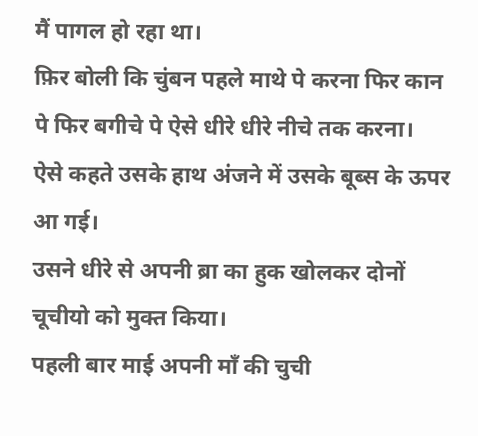मैं पागल हो रहा था।
फ़िर बोली कि चुंबन पहले माथे पे करना फिर कान पे फिर बगीचे पे ऐसे धीरे धीरे नीचे तक करना।
ऐसे कहते उसके हाथ अंजने में उसके बूब्स के ऊपर आ गई।
उसने धीरे से अपनी ब्रा का हुक खोलकर दोनों चूचीयो को मुक्त किया।
पहली बार माई अपनी माँ की चुची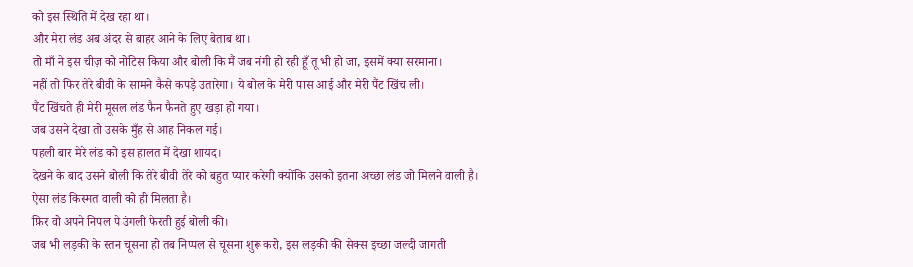को इस स्थिति में देख रहा था।
और मेरा लंड अब अंदर से बाहर आने के लिए बेताब था।
तो माँ ने इस चीज़ को नोटिस किया और बोली कि मैं जब नंगी हो रही हूँ तू भी हो जा, इसमें क्या सरमाना।
नहीं तो फिर तेरे बीवी के सामने कैसे कपड़े उतारेगा। ये बोल के मेरी पास आई और मेरी पैंट खिंच ली।
पैंट खिंचते ही मेरी मूसल लंड फैन फैनते हुए खड़ा हो गया।
जब उसने देखा तो उसके मुँह से आह निकल गई।
पहली बार मेरे लंड को इस हालत में देखा शायद।
देखने के बाद उसने बोली कि तेरे बीवी तेरे को बहुत प्यार करेगी क्योंकि उसको इतना अच्छा लंड जो मिलने वाली है।
ऐसा लंड किस्मत वाली को ही मिलता है।
फ़िर वो अपने निपल पे उंगली फेरती हुई बोली की।
जब भी लड़की के स्तन चूसना हो तब निप्पल से चूसना शुरू करो, इस लड़की की सेक्स इच्छा जल्दी जागती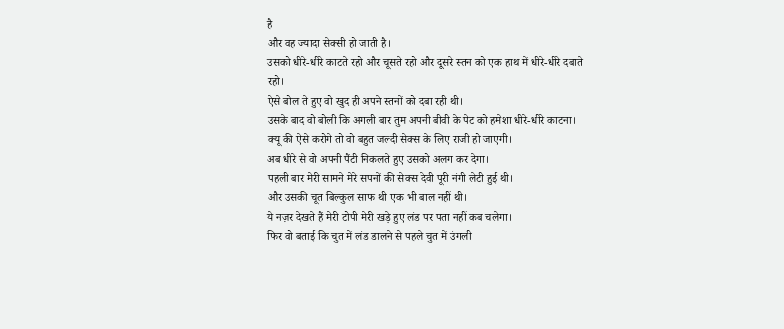है
और वह ज्यादा सेक्सी हो जाती है।
उसको धीरे-धीरे काटते रहो और चूसते रहो और दूसरे स्तन को एक हाथ में धीरे-धीरे दबाते रहो।
ऐसे बोल ते हुए वो खुद ही अपने स्तनों को दबा रही थी।
उसके बाद वो बोली कि अगली बार तुम अपनी बीवी के पेट को हमेशा धीरे-धीरे काटना।
क्यू की ऐसे करोगे तो वो बहुत जल्दी सेक्स के लिए राजी हो जाएगी।
अब धीरे से वो अपनी पैंटी निकलते हुए उसको अलग कर देगा।
पहली बार मेरी सामने मेरे सपनों की सेक्स देवी पूरी नंगी लेटी हुई थी।
और उसकी चूत बिल्कुल साफ थी एक भी बाल नहीं थी।
ये नज़र देखते हैं मेरी टोपी मेरी खड़े हुए लंड पर पता नहीं कब चलेगा।
फिर वो बताई कि चुत में लंड डालने से पहले चुत में उंगली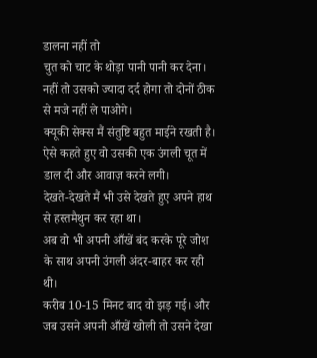डालना नहीं तो
चुत को चाट के थोड़ा पानी पानी कर देना।
नहीं तो उसको ज्यादा दर्द होगा तो दोनों ठीक से मजे नहीं ले पाओगे।
क्यूकी सेक्स मैं संतुष्टि बहुत माईने रखती है।
ऐसे कहते हुए वो उसकी एक उंगली चूत में डाल दी और आवाज़ करने लगी।
देखते-देखते मैं भी उसे देखते हुए अपने हाथ से हस्तमैथुन कर रहा था।
अब वो भी अपनी आँखें बंद करके पूरे जोश के साथ अपनी उंगली अंदर-बाहर कर रही थी।
करीब 10-15 मिनट बाद वो झड़ गई। और जब उसने अपनी आँखें खोली तो उसने देखा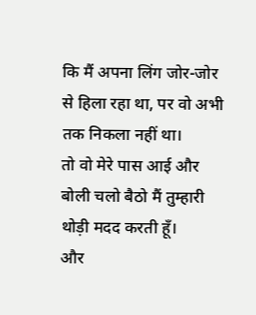कि मैं अपना लिंग जोर-जोर से हिला रहा था, पर वो अभी तक निकला नहीं था।
तो वो मेरे पास आई और बोली चलो बैठो मैं तुम्हारी थोड़ी मदद करती हूँ।
और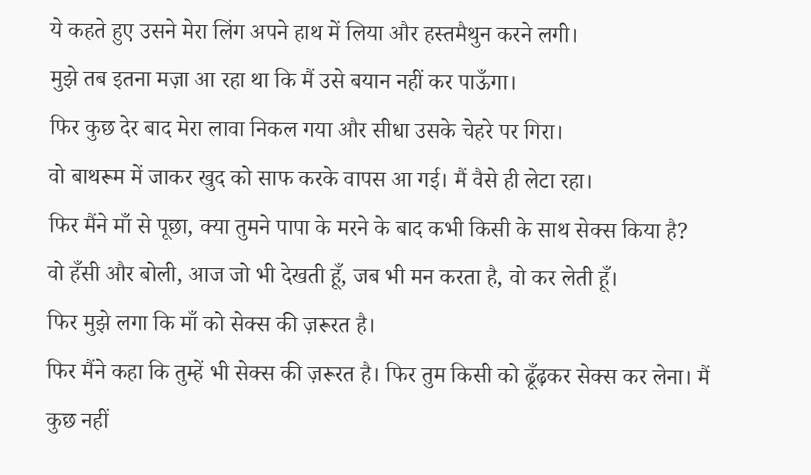ये कहते हुए उसने मेरा लिंग अपने हाथ में लिया और हस्तमैथुन करने लगी।
मुझे तब इतना मज़ा आ रहा था कि मैं उसे बयान नहीं कर पाऊँगा।
फिर कुछ देर बाद मेरा लावा निकल गया और सीधा उसके चेहरे पर गिरा।
वो बाथरूम में जाकर खुद को साफ करके वापस आ गई। मैं वैसे ही लेटा रहा।
फिर मैंने माँ से पूछा, क्या तुमने पापा के मरने के बाद कभी किसी के साथ सेक्स किया है?
वो हँसी और बोली, आज जो भी देखती हूँ, जब भी मन करता है, वो कर लेती हूँ।
फिर मुझे लगा कि माँ को सेक्स की ज़रूरत है।
फिर मैंने कहा कि तुम्हें भी सेक्स की ज़रूरत है। फिर तुम किसी को ढूँढ़कर सेक्स कर लेना। मैं कुछ नहीं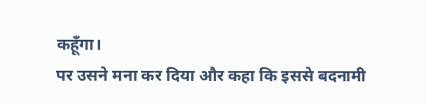कहूँगा।
पर उसने मना कर दिया और कहा कि इससे बदनामी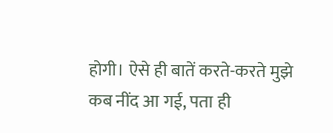होगी। ऐसे ही बातें करते-करते मुझे कब नींद आ गई, पता ही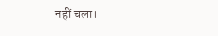नहीं चला।